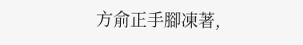方俞正手腳凍著,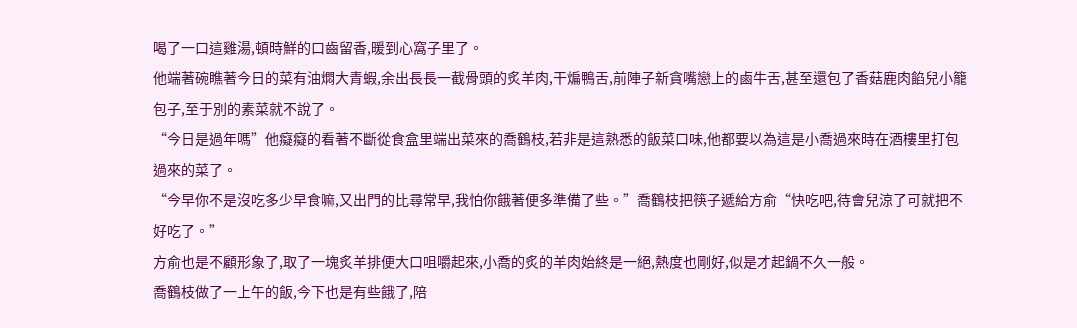喝了一口這雞湯,頓時鮮的口齒留香,暖到心窩子里了。
他端著碗瞧著今日的菜有油燜大青蝦,余出長長一截骨頭的炙羊肉,干煸鴨舌,前陣子新貪嘴戀上的鹵牛舌,甚至還包了香菇鹿肉餡兒小籠包子,至于別的素菜就不說了。
“今日是過年嗎”他癡癡的看著不斷從食盒里端出菜來的喬鶴枝,若非是這熟悉的飯菜口味,他都要以為這是小喬過來時在酒樓里打包過來的菜了。
“今早你不是沒吃多少早食嘛,又出門的比尋常早,我怕你餓著便多準備了些。”喬鶴枝把筷子遞給方俞“快吃吧,待會兒涼了可就把不好吃了。”
方俞也是不顧形象了,取了一塊炙羊排便大口咀嚼起來,小喬的炙的羊肉始終是一絕,熱度也剛好,似是才起鍋不久一般。
喬鶴枝做了一上午的飯,今下也是有些餓了,陪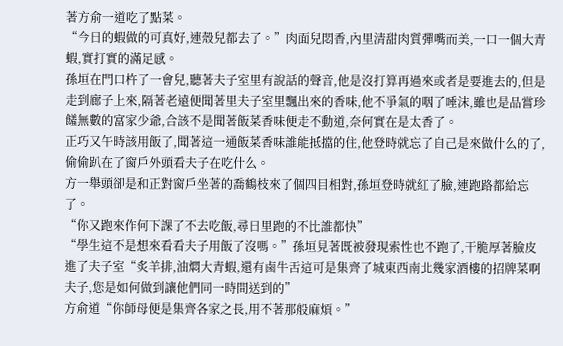著方俞一道吃了點菜。
“今日的蝦做的可真好,連殼兒都去了。”肉面兒悶香,內里清甜肉質彈嘴而美,一口一個大青蝦,實打實的滿足感。
孫垣在門口杵了一會兒,聽著夫子室里有說話的聲音,他是沒打算再過來或者是要進去的,但是走到廊子上來,隔著老遠便聞著里夫子室里飄出來的香味,他不爭氣的咽了唾沫,雖也是品嘗珍饈無數的富家少爺,合該不是聞著飯菜香味便走不動道,奈何實在是太香了。
正巧又午時該用飯了,聞著這一通飯菜香味誰能抵擋的住,他登時就忘了自己是來做什么的了,偷偷趴在了窗戶外頭看夫子在吃什么。
方一舉頭卻是和正對窗戶坐著的喬鶴枝來了個四目相對,孫垣登時就紅了臉,連跑路都給忘了。
“你又跑來作何下課了不去吃飯,尋日里跑的不比誰都快”
“學生這不是想來看看夫子用飯了沒嗎。”孫垣見著既被發現索性也不跑了,干脆厚著臉皮進了夫子室“炙羊排,油燜大青蝦,還有鹵牛舌這可是集齊了城東西南北幾家酒樓的招牌菜啊夫子,您是如何做到讓他們同一時間送到的”
方俞道“你師母便是集齊各家之長,用不著那般麻煩。”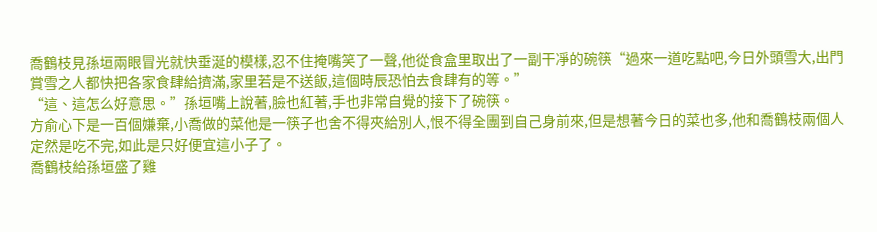喬鶴枝見孫垣兩眼冒光就快垂涎的模樣,忍不住掩嘴笑了一聲,他從食盒里取出了一副干凈的碗筷“過來一道吃點吧,今日外頭雪大,出門賞雪之人都快把各家食肆給擠滿,家里若是不送飯,這個時辰恐怕去食肆有的等。”
“這、這怎么好意思。”孫垣嘴上說著,臉也紅著,手也非常自覺的接下了碗筷。
方俞心下是一百個嫌棄,小喬做的菜他是一筷子也舍不得夾給別人,恨不得全團到自己身前來,但是想著今日的菜也多,他和喬鶴枝兩個人定然是吃不完,如此是只好便宜這小子了。
喬鶴枝給孫垣盛了雞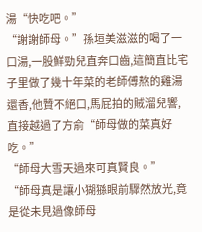湯“快吃吧。”
“謝謝師母。”孫垣美滋滋的喝了一口湯,一股鮮勁兒直奔口齒,這簡直比宅子里做了幾十年菜的老師傅熬的雞湯還香,他贊不絕口,馬屁拍的賊溜兒響,直接越過了方俞“師母做的菜真好吃。”
“師母大雪天過來可真賢良。”
“師母真是讓小猢猻眼前驟然放光,竟是從未見過像師母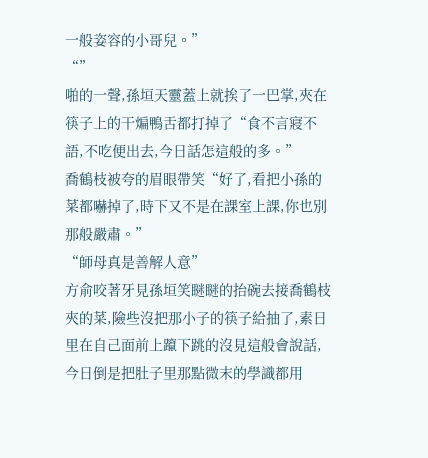一般姿容的小哥兒。”
“”
啪的一聲,孫垣天靈蓋上就挨了一巴掌,夾在筷子上的干煸鴨舌都打掉了“食不言寢不語,不吃便出去,今日話怎這般的多。”
喬鶴枝被夸的眉眼帶笑“好了,看把小孫的菜都嚇掉了,時下又不是在課室上課,你也別那般嚴肅。”
“師母真是善解人意”
方俞咬著牙見孫垣笑瞇瞇的抬碗去接喬鶴枝夾的菜,險些沒把那小子的筷子給抽了,素日里在自己面前上躥下跳的沒見這般會說話,今日倒是把肚子里那點微末的學識都用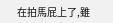在拍馬屁上了,雖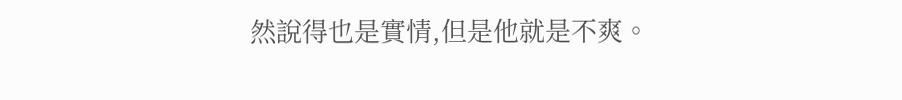然說得也是實情,但是他就是不爽。